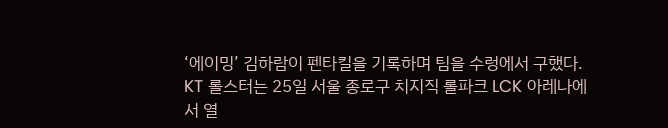‘에이밍’ 김하람이 펜타킬을 기록하며 팀을 수렁에서 구했다.
KT 롤스터는 25일 서울 종로구 치지직 롤파크 LCK 아레나에서 열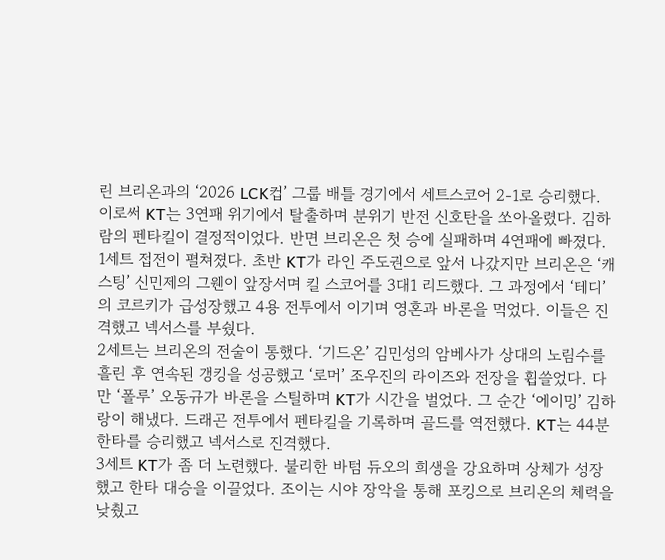린 브리온과의 ‘2026 LCK컵’ 그룹 배틀 경기에서 세트스코어 2-1로 승리했다.
이로써 KT는 3연패 위기에서 탈출하며 분위기 반전 신호탄을 쏘아올렸다. 김하람의 펜타킬이 결정적이었다. 반면 브리온은 첫 승에 실패하며 4연패에 빠졌다.
1세트 접전이 펼쳐졌다. 초반 KT가 라인 주도권으로 앞서 나갔지만 브리온은 ‘캐스팅’ 신민제의 그웬이 앞장서며 킬 스코어를 3대1 리드했다. 그 과정에서 ‘테디’ 의 코르키가 급성장했고 4용 전투에서 이기며 영혼과 바론을 먹었다. 이들은 진격했고 넥서스를 부쉈다.
2세트는 브리온의 전술이 통했다. ‘기드온’ 김민성의 암베사가 상대의 노림수를 흘린 후 연속된 갱킹을 성공했고 ‘로머’ 조우진의 라이즈와 전장을 휩쓸었다. 다만 ‘폴루’ 오동규가 바론을 스틸하며 KT가 시간을 벌었다. 그 순간 ‘에이밍’ 김하랑이 해냈다. 드래곤 전투에서 펜타킬을 기록하며 골드를 역전했다. KT는 44분 한타를 승리했고 넥서스로 진격했다.
3세트 KT가 좀 더 노련했다. 불리한 바텀 듀오의 희생을 강요하며 상체가 성장했고 한타 대승을 이끌었다. 조이는 시야 장악을 통해 포킹으로 브리온의 체력을 낮췄고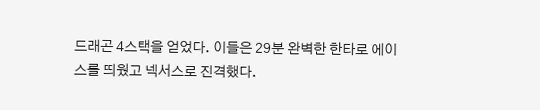드래곤 4스택을 얻었다. 이들은 29분 완벽한 한타로 에이스를 띄웠고 넥서스로 진격했다.